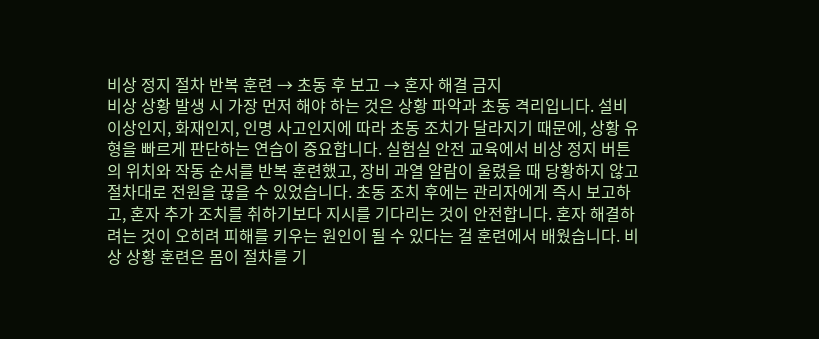비상 정지 절차 반복 훈련 → 초동 후 보고 → 혼자 해결 금지
비상 상황 발생 시 가장 먼저 해야 하는 것은 상황 파악과 초동 격리입니다. 설비 이상인지, 화재인지, 인명 사고인지에 따라 초동 조치가 달라지기 때문에, 상황 유형을 빠르게 판단하는 연습이 중요합니다. 실험실 안전 교육에서 비상 정지 버튼의 위치와 작동 순서를 반복 훈련했고, 장비 과열 알람이 울렸을 때 당황하지 않고 절차대로 전원을 끊을 수 있었습니다. 초동 조치 후에는 관리자에게 즉시 보고하고, 혼자 추가 조치를 취하기보다 지시를 기다리는 것이 안전합니다. 혼자 해결하려는 것이 오히려 피해를 키우는 원인이 될 수 있다는 걸 훈련에서 배웠습니다. 비상 상황 훈련은 몸이 절차를 기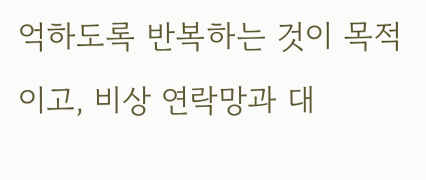억하도록 반복하는 것이 목적이고, 비상 연락망과 대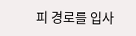피 경로를 입사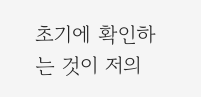초기에 확인하는 것이 저의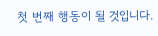첫 번째 행동이 될 것입니다.